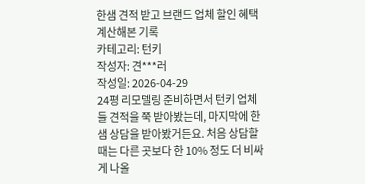한샘 견적 받고 브랜드 업체 할인 혜택 계산해본 기록
카테고리: 턴키
작성자: 견***러
작성일: 2026-04-29
24평 리모델링 준비하면서 턴키 업체들 견적을 쭉 받아봤는데, 마지막에 한샘 상담을 받아봤거든요. 처음 상담할 때는 다른 곳보다 한 10% 정도 더 비싸게 나올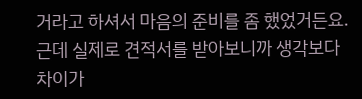거라고 하셔서 마음의 준비를 좀 했었거든요.
근데 실제로 견적서를 받아보니까 생각보다 차이가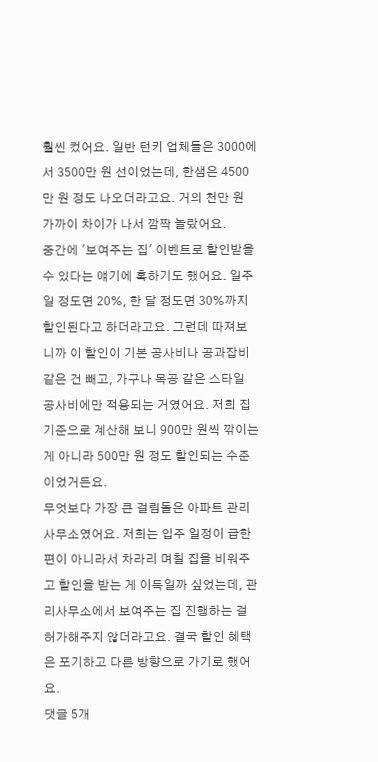훨씬 컸어요. 일반 턴키 업체들은 3000에서 3500만 원 선이었는데, 한샘은 4500만 원 정도 나오더라고요. 거의 천만 원 가까이 차이가 나서 깜짝 놀랐어요.
중간에 '보여주는 집' 이벤트로 할인받을 수 있다는 얘기에 혹하기도 했어요. 일주일 정도면 20%, 한 달 정도면 30%까지 할인된다고 하더라고요. 그런데 따져보니까 이 할인이 기본 공사비나 공과잡비 같은 건 빼고, 가구나 목공 같은 스타일 공사비에만 적용되는 거였어요. 저희 집 기준으로 계산해 보니 900만 원씩 깎이는 게 아니라 500만 원 정도 할인되는 수준이었거든요.
무엇보다 가장 큰 걸림돌은 아파트 관리사무소였어요. 저희는 입주 일정이 급한 편이 아니라서 차라리 며칠 집을 비워주고 할인을 받는 게 이득일까 싶었는데, 관리사무소에서 보여주는 집 진행하는 걸 허가해주지 않더라고요. 결국 할인 혜택은 포기하고 다른 방향으로 가기로 했어요.
댓글 5개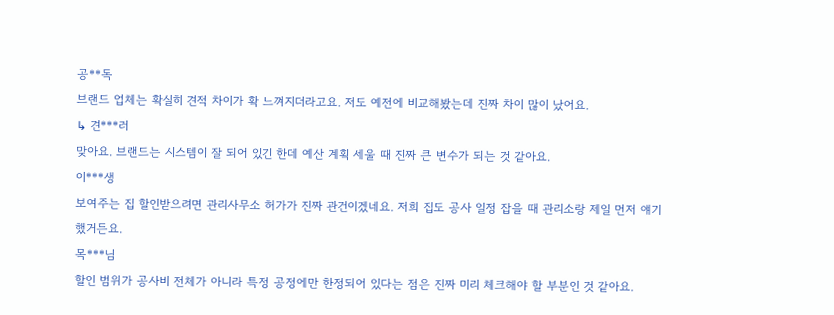공**독
브랜드 업체는 확실히 견적 차이가 확 느껴지더라고요. 저도 예전에 비교해봤는데 진짜 차이 많이 났어요.
↳ 견***러
맞아요. 브랜드는 시스템이 잘 되어 있긴 한데 예산 계획 세울 때 진짜 큰 변수가 되는 것 같아요.
이***생
보여주는 집 할인받으려면 관리사무소 허가가 진짜 관건이겠네요. 저희 집도 공사 일정 잡을 때 관리소랑 제일 먼저 얘기했거든요.
목***님
할인 범위가 공사비 전체가 아니라 특정 공정에만 한정되어 있다는 점은 진짜 미리 체크해야 할 부분인 것 같아요.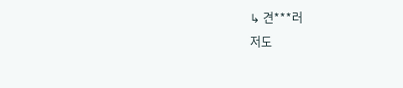↳ 견***러
저도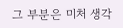그 부분은 미처 생각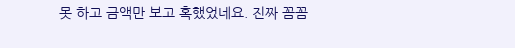못 하고 금액만 보고 혹했었네요. 진짜 꼼꼼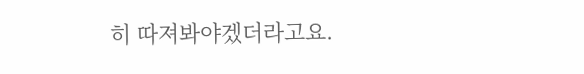히 따져봐야겠더라고요.